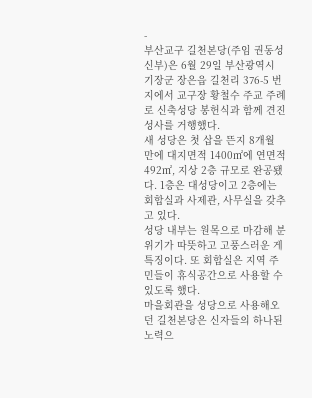-
부산교구 길천본당(주임 권동성 신부)은 6월 29일 부산광역시 기장군 장은읍 길천리 376-5 번지에서 교구장 황철수 주교 주례로 신축성당 봉헌식과 함께 견진성사를 거행했다.
새 성당은 첫 삽을 뜬지 8개월 만에 대지면적 1400㎡에 연면적 492㎡, 지상 2층 규모로 완공됐다. 1층은 대성당이고 2층에는 회합실과 사제관, 사무실을 갖추고 있다.
성당 내부는 원목으로 마감해 분위기가 따뜻하고 고풍스러운 게 특징이다. 또 회합실은 지역 주민들이 휴식공간으로 사용할 수 있도록 했다.
마을회관을 성당으로 사용해오던 길천본당은 신자들의 하나된 노력으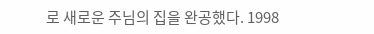로 새로운 주님의 집을 완공했다. 1998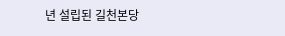년 설립된 길천본당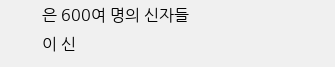은 600여 명의 신자들이 신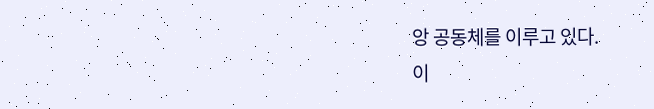앙 공동체를 이루고 있다.
이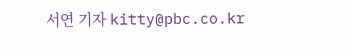서연 기자 kitty@pbc.co.kr